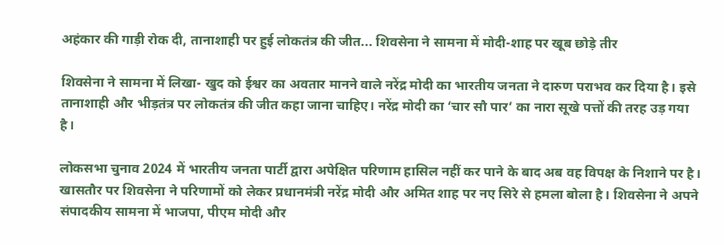अहंकार की गाड़ी रोक दी, तानाशाही पर हुई लोकतंत्र की जीत... शिवसेना ने सामना में मोदी-शाह पर खूब छोड़े तीर

शिवसेना ने सामना में लिखा- खुद को ईश्वर का अवतार मानने वाले नरेंद्र मोदी का भारतीय जनता ने दारुण पराभव कर दिया है। इसे तानाशाही और भीड़तंत्र पर लोकतंत्र की जीत कहा जाना चाहिए। नरेंद्र मोदी का ‘चार सौ पार’ का नारा सूखे पत्तों की तरह उड़ गया है।

लोकसभा चुनाव 2024 में भारतीय जनता पार्टी द्वारा अपेक्षित परिणाम हासिल नहीं कर पाने के बाद अब वह विपक्ष के निशाने पर है। खासतौर पर शिवसेना ने परिणामों को लेकर प्रधानमंत्री नरेंद्र मोदी और अमित शाह पर नए सिरे से हमला बोला है। शिवसेना ने अपने संपादकीय सामना में भाजपा, पीएम मोदी और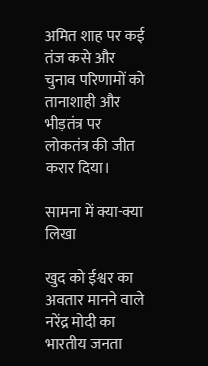अमित शाह पर कई तंज कसे और चुनाव परिणामों को तानाशाही और भीड़तंत्र पर लोकतंत्र की जीत करार दिया।

सामना में क्या-क्या लिखा

खुद को ईश्वर का अवतार मानने वाले नरेंद्र मोदी का भारतीय जनता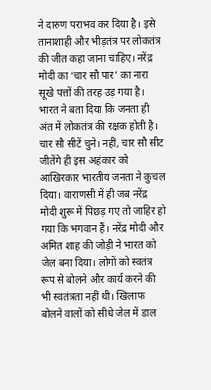ने दारुण पराभव कर दिया है। इसे तानाशाही और भीड़तंत्र पर लोकतंत्र की जीत कहा जाना चाहिए। नरेंद्र मोदी का ‘चार सौ पार’ का नारा सूखे पत्तों की तरह उड़ गया है। भारत ने बता दिया कि जनता ही अंत में लोकतंत्र की रक्षक होती है। चार सौ सीटें चुने। नहीं, चार सौ सीट जीतेंगे ही इस अहंकार को आखिरकार भारतीय जनता ने कुचल दिया। वाराणसी में ही जब नरेंद्र मोदी शुरू में पिछड़ गए तो जाहिर हो गया कि भगवान हैं। नरेंद्र मोदी और अमित शाह की जोड़ी ने भारत को जेल बना दिया। लोगों को स्वतंत्र रूप से बोलने और कार्य करने की भी स्वतंत्रता नहीं थी। खिलाफ बोलने वालों को सीधे जेल में डाल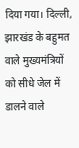दिया गया। दिल्ली, झारखंड के बहुमत वाले मुख्यमंत्रियों को सीधे जेल में डालने वाले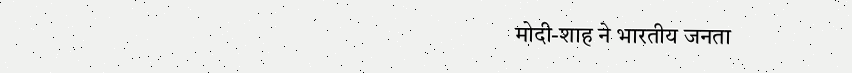मोदी-शाह ने भारतीय जनता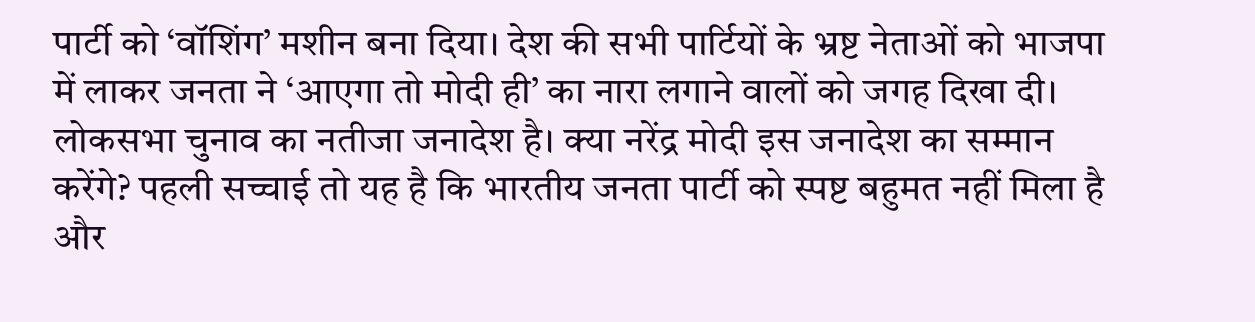पार्टी को ‘वॉशिंग’ मशीन बना दिया। देश की सभी पार्टियों के भ्रष्ट नेताओं को भाजपा में लाकर जनता ने ‘आएगा तो मोदी ही’ का नारा लगाने वालों को जगह दिखा दी। लोकसभा चुनाव का नतीजा जनादेश है। क्या नरेंद्र मोदी इस जनादेश का सम्मान करेंगे? पहली सच्चाई तो यह है कि भारतीय जनता पार्टी को स्पष्ट बहुमत नहीं मिला है और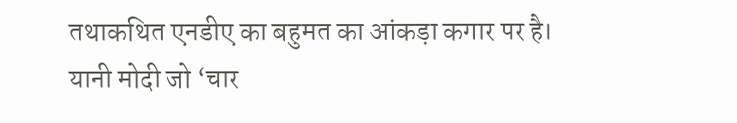तथाकथित एनडीए का बहुमत का आंकड़ा कगार पर है। यानी मोदी जो ‘चार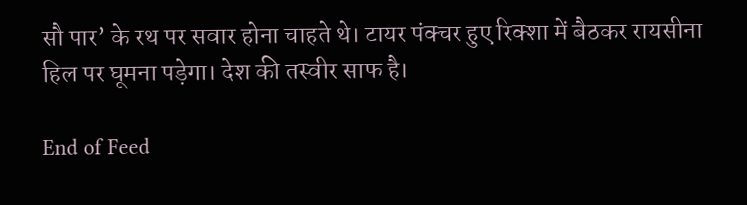सौ पार’ के रथ पर सवार होना चाहते थे। टायर पंक्चर हुए रिक्शा में बैठकर रायसीना हिल पर घूमना पड़ेगा। देश की तस्वीर साफ है।

End of Feed